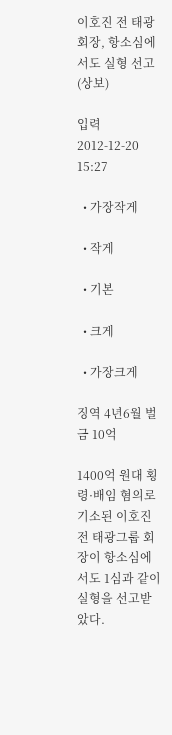이호진 전 태광 회장, 항소심에서도 실형 선고(상보)

입력 2012-12-20 15:27

  • 가장작게

  • 작게

  • 기본

  • 크게

  • 가장크게

징역 4년6월 벌금 10억

1400억 원대 횡령·배임 혐의로 기소된 이호진 전 태광그룹 회장이 항소심에서도 1심과 같이 실형을 선고받았다.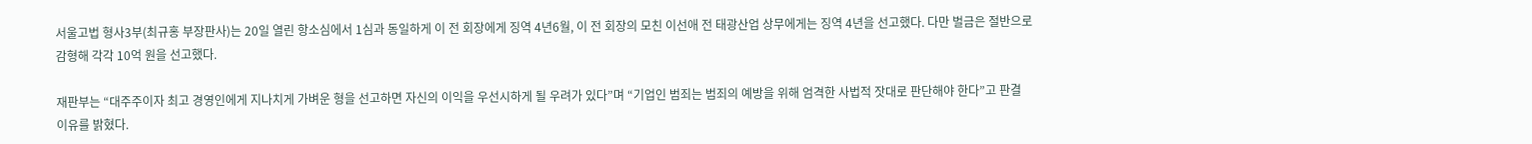서울고법 형사3부(최규홍 부장판사)는 20일 열린 항소심에서 1심과 동일하게 이 전 회장에게 징역 4년6월, 이 전 회장의 모친 이선애 전 태광산업 상무에게는 징역 4년을 선고했다. 다만 벌금은 절반으로 감형해 각각 10억 원을 선고했다.

재판부는 “대주주이자 최고 경영인에게 지나치게 가벼운 형을 선고하면 자신의 이익을 우선시하게 될 우려가 있다”며 “기업인 범죄는 범죄의 예방을 위해 엄격한 사법적 잣대로 판단해야 한다”고 판결 이유를 밝혔다.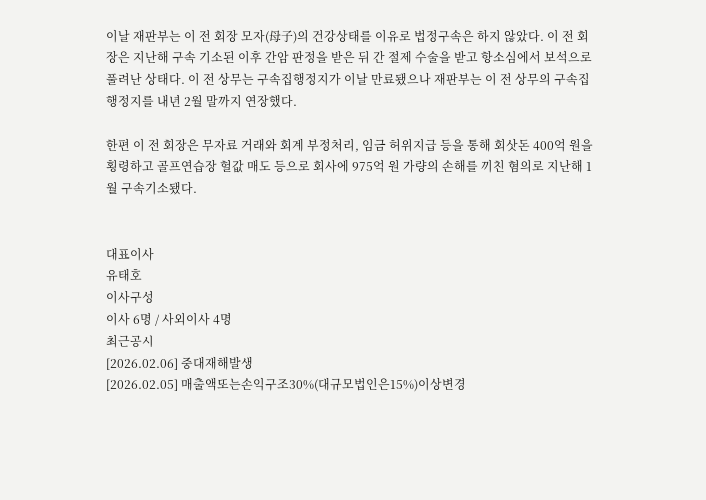이날 재판부는 이 전 회장 모자(母子)의 건강상태를 이유로 법정구속은 하지 않았다. 이 전 회장은 지난해 구속 기소된 이후 간암 판정을 받은 뒤 간 절제 수술을 받고 항소심에서 보석으로 풀려난 상태다. 이 전 상무는 구속집행정지가 이날 만료됐으나 재판부는 이 전 상무의 구속집행정지를 내년 2월 말까지 연장했다.

한편 이 전 회장은 무자료 거래와 회계 부정처리, 임금 허위지급 등을 통해 회삿돈 400억 원을 횡령하고 골프연습장 헐값 매도 등으로 회사에 975억 원 가량의 손해를 끼친 혐의로 지난해 1월 구속기소됐다.


대표이사
유태호
이사구성
이사 6명 / 사외이사 4명
최근공시
[2026.02.06] 중대재해발생
[2026.02.05] 매출액또는손익구조30%(대규모법인은15%)이상변경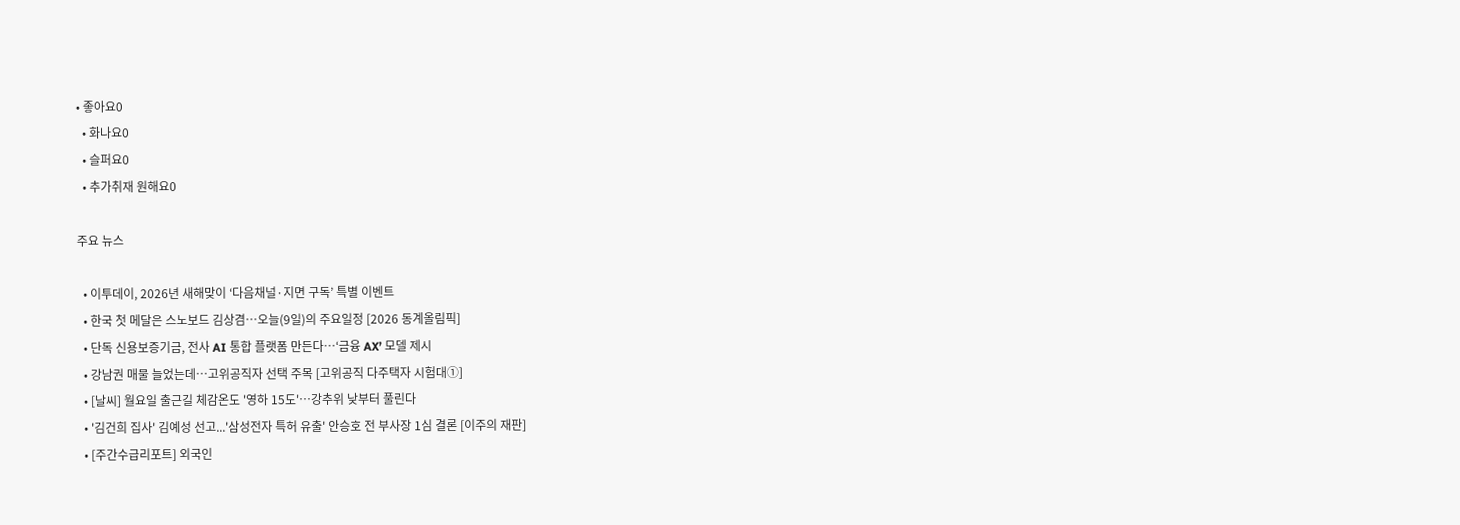• 좋아요0
  • 화나요0
  • 슬퍼요0
  • 추가취재 원해요0

주요 뉴스

  • 이투데이, 2026년 새해맞이 ‘다음채널·지면 구독’ 특별 이벤트
  • 한국 첫 메달은 스노보드 김상겸…오늘(9일)의 주요일정 [2026 동계올림픽]
  • 단독 신용보증기금, 전사 AI 통합 플랫폼 만든다⋯‘금융 AX’ 모델 제시
  • 강남권 매물 늘었는데⋯고위공직자 선택 주목 [고위공직 다주택자 시험대①]
  • [날씨] 월요일 출근길 체감온도 '영하 15도'…강추위 낮부터 풀린다
  • '김건희 집사' 김예성 선고...'삼성전자 특허 유출' 안승호 전 부사장 1심 결론 [이주의 재판]
  • [주간수급리포트] 외국인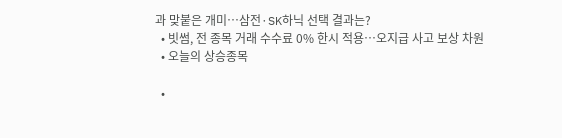과 맞붙은 개미…삼전·SK하닉 선택 결과는?
  • 빗썸, 전 종목 거래 수수료 0% 한시 적용…오지급 사고 보상 차원
  • 오늘의 상승종목

  •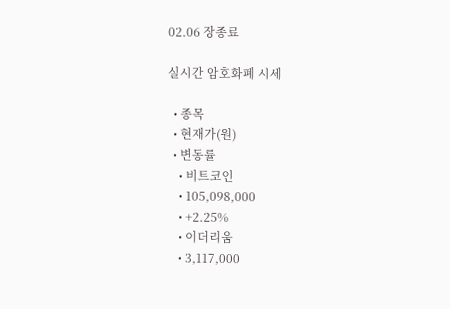02.06 장종료

실시간 암호화폐 시세

  • 종목
  • 현재가(원)
  • 변동률
    • 비트코인
    • 105,098,000
    • +2.25%
    • 이더리움
    • 3,117,000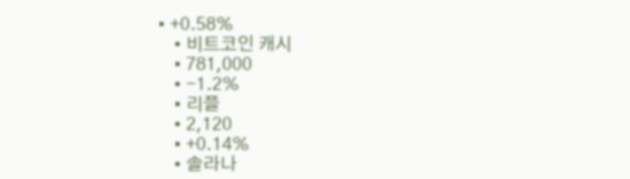• +0.58%
    • 비트코인 캐시
    • 781,000
    • -1.2%
    • 리플
    • 2,120
    • +0.14%
    • 솔라나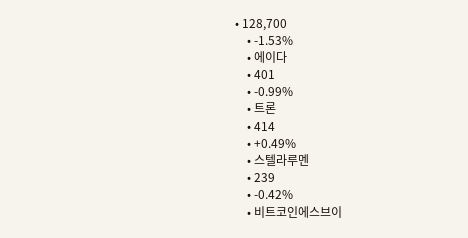• 128,700
    • -1.53%
    • 에이다
    • 401
    • -0.99%
    • 트론
    • 414
    • +0.49%
    • 스텔라루멘
    • 239
    • -0.42%
    • 비트코인에스브이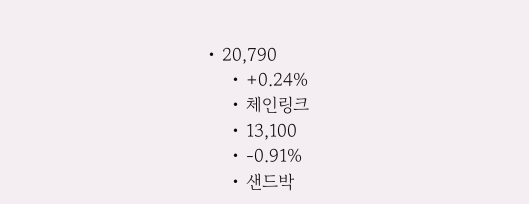• 20,790
    • +0.24%
    • 체인링크
    • 13,100
    • -0.91%
    • 샌드박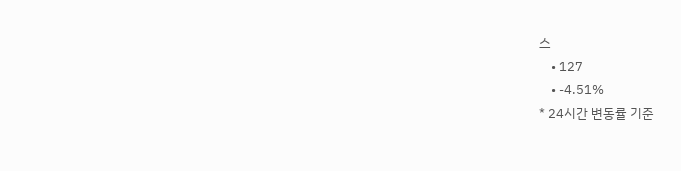스
    • 127
    • -4.51%
* 24시간 변동률 기준